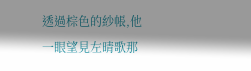透過棕色的紗帳,他一眼望見左晴歌那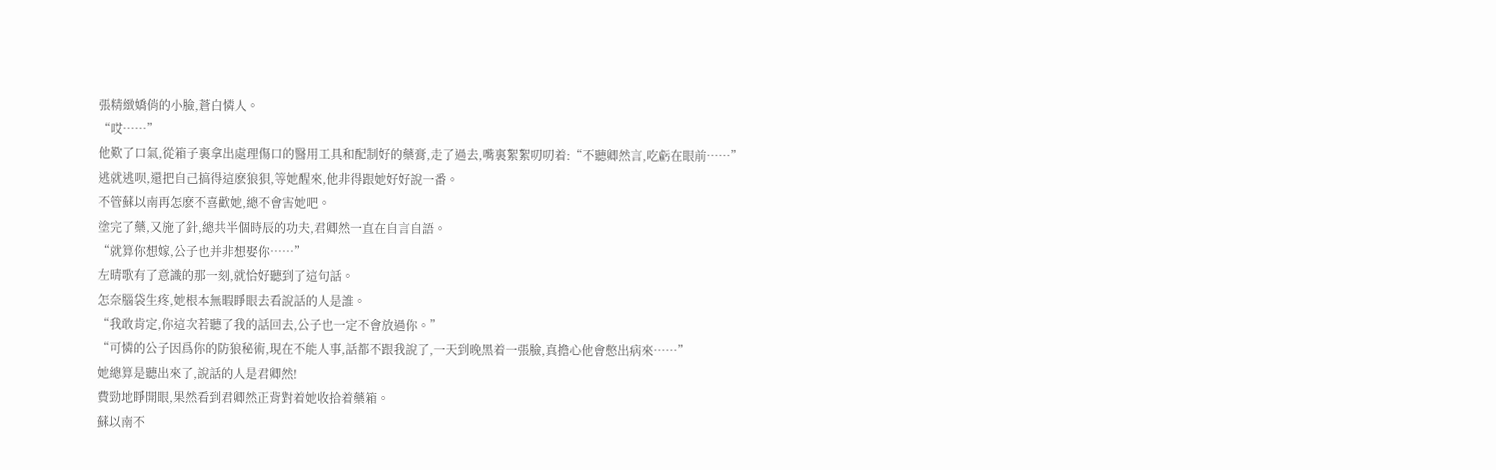張精緻嬌俏的小臉,蒼白憐人。
“哎……”
他歎了口氣,從箱子裏拿出處理傷口的醫用工具和配制好的藥膏,走了過去,嘴裏絮絮叨叨着:“不聽卿然言,吃虧在眼前……”
逃就逃呗,還把自己搞得這麽狼狽,等她醒來,他非得跟她好好說一番。
不管蘇以南再怎麽不喜歡她,總不會害她吧。
塗完了藥,又施了針,總共半個時辰的功夫,君卿然一直在自言自語。
“就算你想嫁,公子也并非想娶你……”
左晴歌有了意識的那一刻,就恰好聽到了這句話。
怎奈腦袋生疼,她根本無暇睜眼去看說話的人是誰。
“我敢肯定,你這次若聽了我的話回去,公子也一定不會放過你。”
“可憐的公子因爲你的防狼秘術,現在不能人事,話都不跟我說了,一天到晚黑着一張臉,真擔心他會憋出病來……”
她總算是聽出來了,說話的人是君卿然!
費勁地睜開眼,果然看到君卿然正背對着她收拾着藥箱。
蘇以南不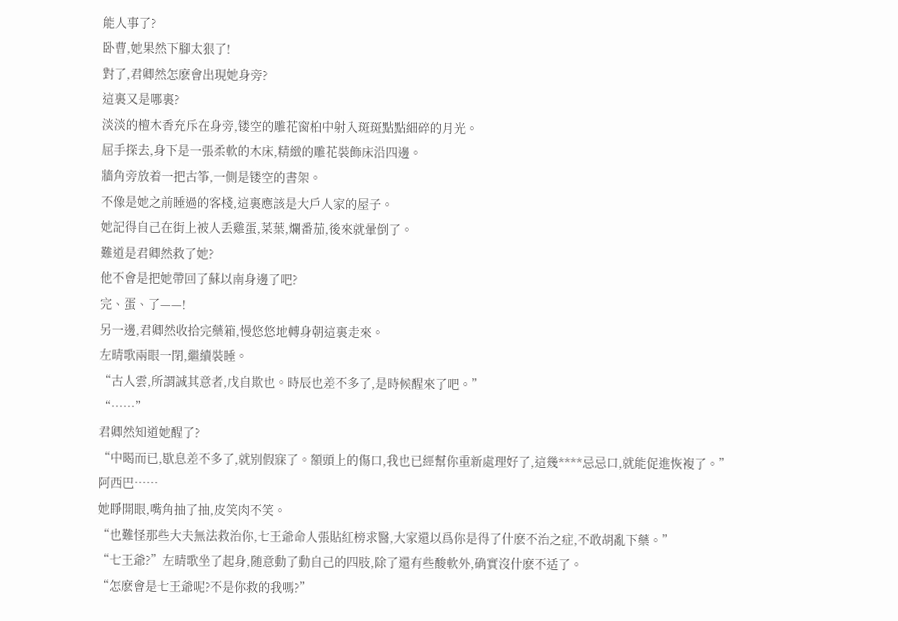能人事了?
卧曹,她果然下腳太狠了!
對了,君卿然怎麽會出現她身旁?
這裏又是哪裏?
淡淡的檀木香充斥在身旁,镂空的雕花窗桕中射入斑斑點點細碎的月光。
屈手探去,身下是一張柔軟的木床,精緻的雕花裝飾床沿四邊。
牆角旁放着一把古筝,一側是镂空的書架。
不像是她之前睡過的客棧,這裏應該是大戶人家的屋子。
她記得自己在街上被人丢雞蛋,菜葉,爛番茄,後來就暈倒了。
難道是君卿然救了她?
他不會是把她帶回了蘇以南身邊了吧?
完、蛋、了——!
另一邊,君卿然收拾完藥箱,慢悠悠地轉身朝這裏走來。
左晴歌兩眼一閉,繼續裝睡。
“古人雲,所謂誠其意者,戊自欺也。時辰也差不多了,是時候醒來了吧。”
“……”
君卿然知道她醒了?
“中暍而已,歇息差不多了,就别假寐了。額頭上的傷口,我也已經幫你重新處理好了,這幾****忌忌口,就能促進恢複了。”
阿西巴……
她睜開眼,嘴角抽了抽,皮笑肉不笑。
“也難怪那些大夫無法救治你,七王爺命人張貼紅榜求醫,大家還以爲你是得了什麽不治之症,不敢胡亂下藥。”
“七王爺?”左晴歌坐了起身,随意動了動自己的四肢,除了還有些酸軟外,确實沒什麽不适了。
“怎麽會是七王爺呢?不是你救的我嗎?”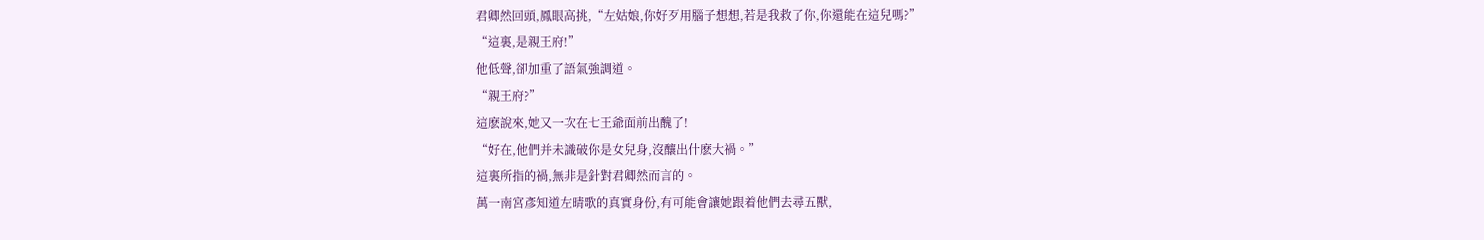君卿然回頭,鳳眼高挑,“左姑娘,你好歹用腦子想想,若是我救了你,你還能在這兒嗎?”
“這裏,是親王府!”
他低聲,卻加重了語氣強調道。
“親王府?”
這麽說來,她又一次在七王爺面前出醜了!
“好在,他們并未識破你是女兒身,沒釀出什麽大禍。”
這裏所指的禍,無非是針對君卿然而言的。
萬一南宮彥知道左晴歌的真實身份,有可能會讓她跟着他們去尋五獸,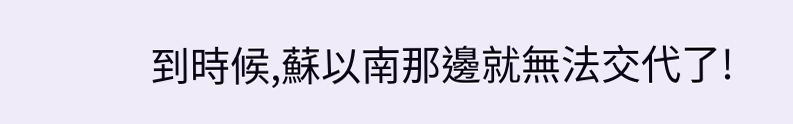到時候,蘇以南那邊就無法交代了!